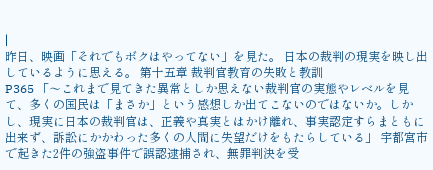|
昨日、映画「それでもボクはやってない」を見た。 日本の裁判の現実を映し出しているように思える。 第十五章 裁判官教育の失敗と教訓
P365 「〜これまで見てきた異常としか思えない裁判官の実態やレベルを見て、多くの国民は「まさか」という感想しか出てこないのではないか。しかし、現実に日本の裁判官は、正義や真実とはかけ離れ、事実認定すらまともに出来ず、訴訟にかかわった多くの人間に失望だけをもたらしている」 宇都宮市で起きた2件の強盗事件で誤認逮捕され、無罪判決を受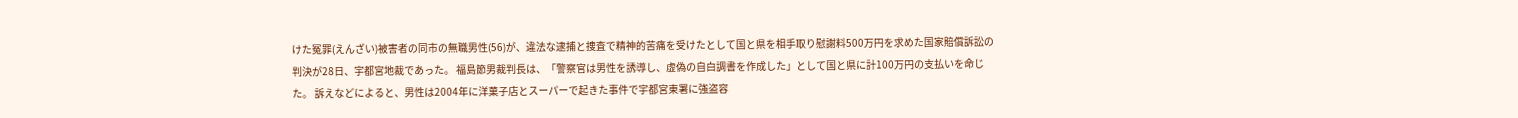けた冤罪(えんざい)被害者の同市の無職男性(56)が、違法な逮捕と捜査で精神的苦痛を受けたとして国と県を相手取り慰謝料500万円を求めた国家賠償訴訟の判決が28日、宇都宮地裁であった。 福島節男裁判長は、「警察官は男性を誘導し、虚偽の自白調書を作成した」として国と県に計100万円の支払いを命じた。 訴えなどによると、男性は2004年に洋菓子店とスーパーで起きた事件で宇都宮東署に強盗容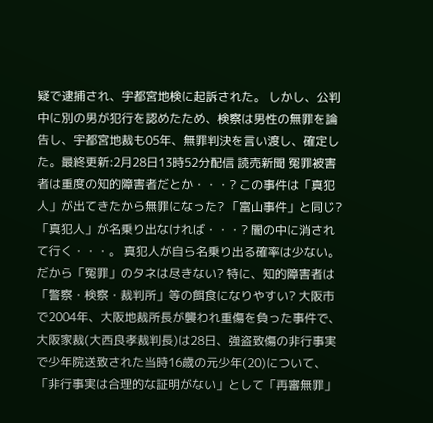疑で逮捕され、宇都宮地検に起訴された。 しかし、公判中に別の男が犯行を認めたため、検察は男性の無罪を論告し、宇都宮地裁も05年、無罪判決を言い渡し、確定した。最終更新:2月28日13時52分配信 読売新聞 冤罪被害者は重度の知的障害者だとか・・・? この事件は「真犯人」が出てきたから無罪になった? 「富山事件」と同じ? 「真犯人」が名乗り出なければ・・・? 闇の中に消されて行く・・・。 真犯人が自ら名乗り出る確率は少ない。 だから「冤罪」のタネは尽きない? 特に、知的障害者は「警察・検察・裁判所」等の餌食になりやすい? 大阪市で2004年、大阪地裁所長が襲われ重傷を負った事件で、大阪家裁(大西良孝裁判長)は28日、強盗致傷の非行事実で少年院送致された当時16歳の元少年(20)について、「非行事実は合理的な証明がない」として「再審無罪」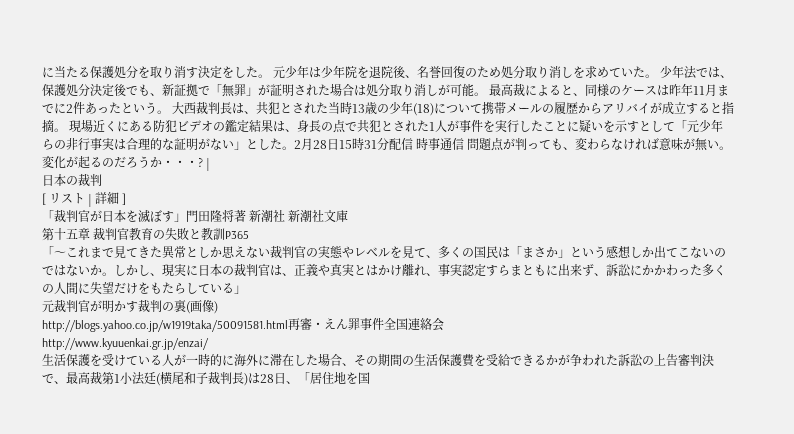に当たる保護処分を取り消す決定をした。 元少年は少年院を退院後、名誉回復のため処分取り消しを求めていた。 少年法では、保護処分決定後でも、新証拠で「無罪」が証明された場合は処分取り消しが可能。 最高裁によると、同様のケースは昨年11月までに2件あったという。 大西裁判長は、共犯とされた当時13歳の少年(18)について携帯メールの履歴からアリバイが成立すると指摘。 現場近くにある防犯ビデオの鑑定結果は、身長の点で共犯とされた1人が事件を実行したことに疑いを示すとして「元少年らの非行事実は合理的な証明がない」とした。2月28日15時31分配信 時事通信 問題点が判っても、変わらなければ意味が無い。 変化が起るのだろうか・・・? |
日本の裁判
[ リスト | 詳細 ]
「裁判官が日本を滅ぼす」門田隆将著 新潮社 新潮社文庫
第十五章 裁判官教育の失敗と教訓P365
「〜これまで見てきた異常としか思えない裁判官の実態やレベルを見て、多くの国民は「まさか」という感想しか出てこないのではないか。しかし、現実に日本の裁判官は、正義や真実とはかけ離れ、事実認定すらまともに出来ず、訴訟にかかわった多くの人間に失望だけをもたらしている」
元裁判官が明かす裁判の裏(画像)
http://blogs.yahoo.co.jp/w1919taka/50091581.html再審・えん罪事件全国連絡会
http://www.kyuuenkai.gr.jp/enzai/
生活保護を受けている人が一時的に海外に滞在した場合、その期間の生活保護費を受給できるかが争われた訴訟の上告審判決で、最高裁第1小法廷(横尾和子裁判長)は28日、「居住地を国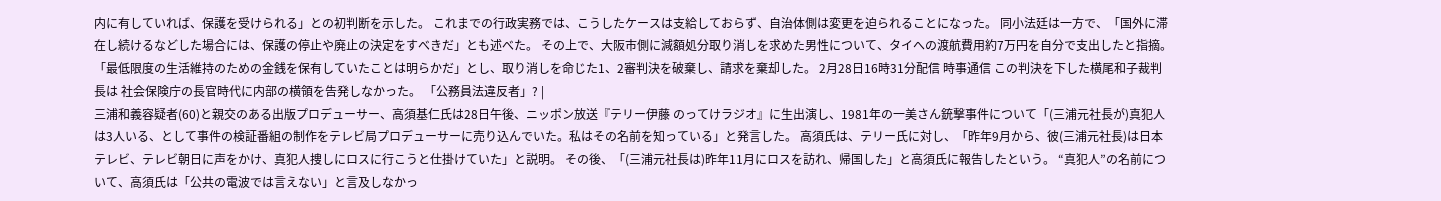内に有していれば、保護を受けられる」との初判断を示した。 これまでの行政実務では、こうしたケースは支給しておらず、自治体側は変更を迫られることになった。 同小法廷は一方で、「国外に滞在し続けるなどした場合には、保護の停止や廃止の決定をすべきだ」とも述べた。 その上で、大阪市側に減額処分取り消しを求めた男性について、タイへの渡航費用約7万円を自分で支出したと指摘。 「最低限度の生活維持のための金銭を保有していたことは明らかだ」とし、取り消しを命じた1、2審判決を破棄し、請求を棄却した。 2月28日16時31分配信 時事通信 この判決を下した横尾和子裁判長は 社会保険庁の長官時代に内部の横領を告発しなかった。 「公務員法違反者」? |
三浦和義容疑者(60)と親交のある出版プロデューサー、高須基仁氏は28日午後、ニッポン放送『テリー伊藤 のってけラジオ』に生出演し、1981年の一美さん銃撃事件について「(三浦元社長が)真犯人は3人いる、として事件の検証番組の制作をテレビ局プロデューサーに売り込んでいた。私はその名前を知っている」と発言した。 高須氏は、テリー氏に対し、「昨年9月から、彼(三浦元社長)は日本テレビ、テレビ朝日に声をかけ、真犯人捜しにロスに行こうと仕掛けていた」と説明。 その後、「(三浦元社長は)昨年11月にロスを訪れ、帰国した」と高須氏に報告したという。 “真犯人”の名前について、高須氏は「公共の電波では言えない」と言及しなかっ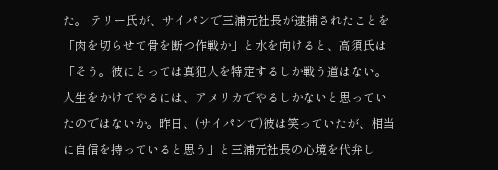た。 テリー氏が、サイパンで三浦元社長が逮捕されたことを「肉を切らせて骨を断つ作戦か」と水を向けると、高須氏は「そう。彼にとっては真犯人を特定するしか戦う道はない。人生をかけてやるには、アメリカでやるしかないと思っていたのではないか。昨日、(サイパンで)彼は笑っていたが、相当に自信を持っていると思う」と三浦元社長の心境を代弁し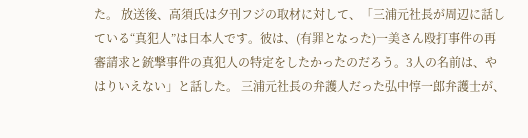た。 放送後、高須氏は夕刊フジの取材に対して、「三浦元社長が周辺に話している“真犯人”は日本人です。彼は、(有罪となった)一美さん殴打事件の再審請求と銃撃事件の真犯人の特定をしたかったのだろう。3人の名前は、やはりいえない」と話した。 三浦元社長の弁護人だった弘中惇一郎弁護士が、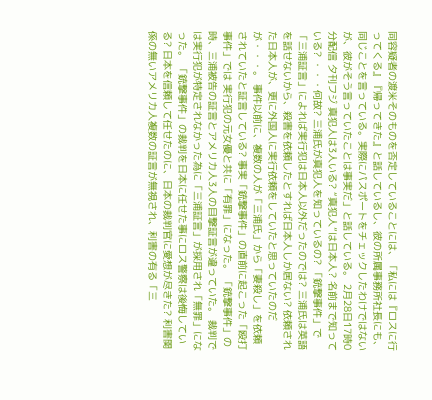同容疑者の渡米そのものを否定していることには、「私には『ロスに行ってくる』『帰ってきた』と話しているし、彼の所属事務所社長にも、同じことを言っている。実際にパスポートをチェックしたわけではないが、彼がそう言っていたことは事実だ」と話している。 2月28日17時0分配信 夕刊フジ 真犯人は3人いる? “真犯人”は日本人? 名前まで知っている? ・・・何故? 三浦氏が真犯人を知っているの? 「銃撃事件」で「三浦証言」によれば実行犯は日本人以外だったのでは? 三浦氏は英語を話せないから、殺害を依頼したとすれば日本人しか居ない? 依頼された日本人が、更に外国人に実行依頼をしていたと思っていたのだが・・・。 事件以前に、複数の人が「三浦氏」から「妻殺し」を依頼されていたと証言している? 事実「銃撃事件」の直前に起こった「殴打事件」では 実行犯の元女優と共に「有罪」になった。 「銃撃事件」の時、三浦被告の証言とアメリカ人3人の目撃証言が違っていた。 裁判では実行犯が特定されなかった為に「三浦証言」が採用され「無罪」になった。 「銃撃事件」の裁判を日本に任せた事にロス警察は後悔している? 日本を信頼して任せたのに、日本の裁判官に愛想が尽きた? 利害関係の無いアメリカ人複数の証言が無視され、利害の有る「三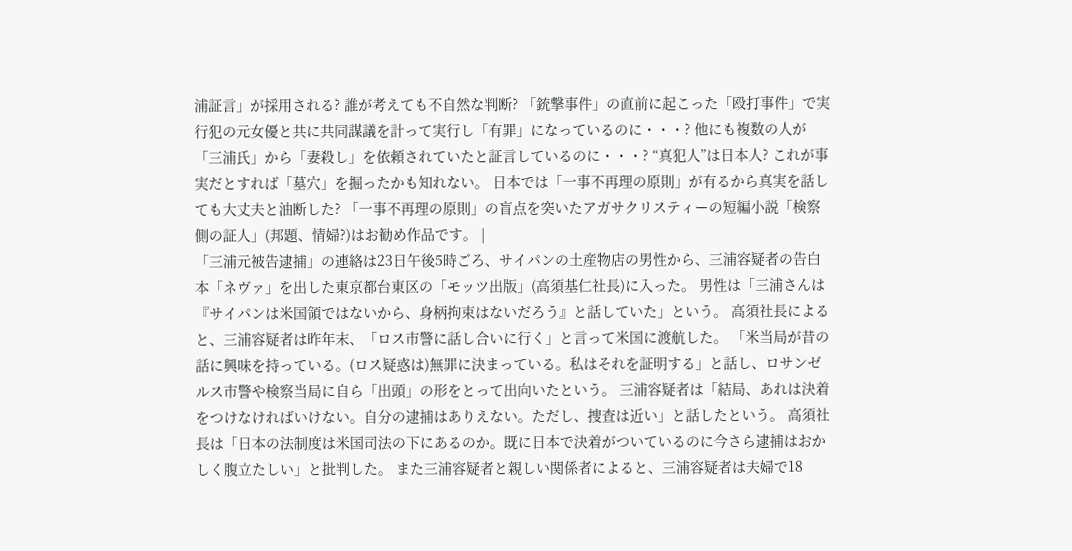浦証言」が採用される? 誰が考えても不自然な判断? 「銃撃事件」の直前に起こった「殴打事件」で実行犯の元女優と共に共同謀議を計って実行し「有罪」になっているのに・・・? 他にも複数の人が「三浦氏」から「妻殺し」を依頼されていたと証言しているのに・・・? “真犯人”は日本人? これが事実だとすれば「墓穴」を掘ったかも知れない。 日本では「一事不再理の原則」が有るから真実を話しても大丈夫と油断した? 「一事不再理の原則」の盲点を突いたアガサクリスティーの短編小説「検察側の証人」(邦題、情婦?)はお勧め作品です。 |
「三浦元被告逮捕」の連絡は23日午後5時ごろ、サイパンの土産物店の男性から、三浦容疑者の告白本「ネヴァ」を出した東京都台東区の「モッツ出版」(高須基仁社長)に入った。 男性は「三浦さんは『サイパンは米国領ではないから、身柄拘束はないだろう』と話していた」という。 高須社長によると、三浦容疑者は昨年末、「ロス市警に話し合いに行く」と言って米国に渡航した。 「米当局が昔の話に興味を持っている。(ロス疑惑は)無罪に決まっている。私はそれを証明する」と話し、ロサンゼルス市警や検察当局に自ら「出頭」の形をとって出向いたという。 三浦容疑者は「結局、あれは決着をつけなければいけない。自分の逮捕はありえない。ただし、捜査は近い」と話したという。 高須社長は「日本の法制度は米国司法の下にあるのか。既に日本で決着がついているのに今さら逮捕はおかしく腹立たしい」と批判した。 また三浦容疑者と親しい関係者によると、三浦容疑者は夫婦で18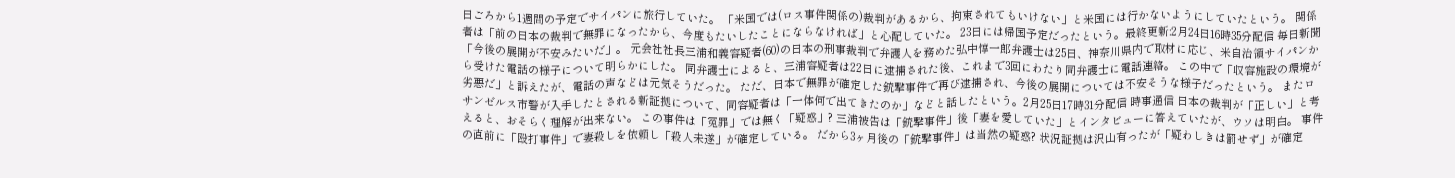日ごろから1週間の予定でサイパンに旅行していた。 「米国では(ロス事件関係の)裁判があるから、拘束されてもいけない」と米国には行かないようにしていたという。 関係者は「前の日本の裁判で無罪になったから、今度もたいしたことにならなければ」と心配していた。 23日には帰国予定だったという。最終更新:2月24日16時35分配信 毎日新聞 「今後の展開が不安みたいだ」。 元会社社長三浦和義容疑者(60)の日本の刑事裁判で弁護人を務めた弘中惇一郎弁護士は25日、神奈川県内で取材に応じ、米自治領サイパンから受けた電話の様子について明らかにした。 同弁護士によると、三浦容疑者は22日に逮捕された後、これまで3回にわたり同弁護士に電話連絡。 この中で「収容施設の環境が劣悪だ」と訴えたが、電話の声などは元気そうだった。 ただ、日本で無罪が確定した銃撃事件で再び逮捕され、今後の展開については不安そうな様子だったという。 またロサンゼルス市警が入手したとされる新証拠について、同容疑者は「一体何で出てきたのか」などと話したという。2月25日17時31分配信 時事通信 日本の裁判が「正しい」と考えると、おそらく理解が出来ない。 この事件は「冤罪」では無く「疑惑」? 三浦被告は「銃撃事件」後「妻を愛していた」とインタビューに答えていたが、ウソは明白。 事件の直前に「殴打事件」で妻殺しを依頼し「殺人未遂」が確定している。 だから3ヶ月後の「銃撃事件」は当然の疑惑? 状況証拠は沢山有ったが「疑わしきは罰せず」が確定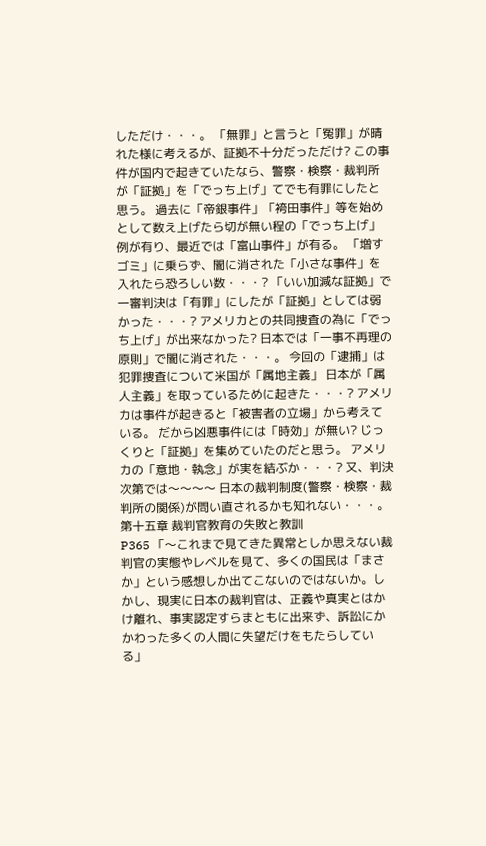しただけ・・・。 「無罪」と言うと「冤罪」が晴れた様に考えるが、証拠不十分だっただけ? この事件が国内で起きていたなら、警察・検察・裁判所が「証拠」を「でっち上げ」てでも有罪にしたと思う。 過去に「帝銀事件」「袴田事件」等を始めとして数え上げたら切が無い程の「でっち上げ」例が有り、最近では「富山事件」が有る。 「増すゴミ」に乗らず、闇に消された「小さな事件」を入れたら恐ろしい数・・・? 「いい加減な証拠」で一審判決は「有罪」にしたが「証拠」としては弱かった・・・? アメリカとの共同捜査の為に「でっち上げ」が出来なかった? 日本では「一事不再理の原則」で闇に消された・・・。 今回の「逮捕」は犯罪捜査について米国が「属地主義」 日本が「属人主義」を取っているために起きた・・・? アメリカは事件が起きると「被害者の立場」から考えている。 だから凶悪事件には「時効」が無い? じっくりと「証拠」を集めていたのだと思う。 アメリカの「意地・執念」が実を結ぶか・・・? 又、判決次第では〜〜〜〜 日本の裁判制度(警察・検察・裁判所の関係)が問い直されるかも知れない・・・。 第十五章 裁判官教育の失敗と教訓
P365 「〜これまで見てきた異常としか思えない裁判官の実態やレベルを見て、多くの国民は「まさか」という感想しか出てこないのではないか。しかし、現実に日本の裁判官は、正義や真実とはかけ離れ、事実認定すらまともに出来ず、訴訟にかかわった多くの人間に失望だけをもたらしている」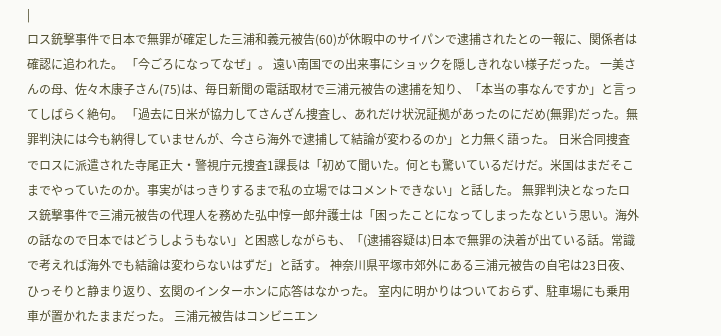|
ロス銃撃事件で日本で無罪が確定した三浦和義元被告(60)が休暇中のサイパンで逮捕されたとの一報に、関係者は確認に追われた。 「今ごろになってなぜ」。 遠い南国での出来事にショックを隠しきれない様子だった。 一美さんの母、佐々木康子さん(75)は、毎日新聞の電話取材で三浦元被告の逮捕を知り、「本当の事なんですか」と言ってしばらく絶句。 「過去に日米が協力してさんざん捜査し、あれだけ状況証拠があったのにだめ(無罪)だった。無罪判決には今も納得していませんが、今さら海外で逮捕して結論が変わるのか」と力無く語った。 日米合同捜査でロスに派遣された寺尾正大・警視庁元捜査1課長は「初めて聞いた。何とも驚いているだけだ。米国はまだそこまでやっていたのか。事実がはっきりするまで私の立場ではコメントできない」と話した。 無罪判決となったロス銃撃事件で三浦元被告の代理人を務めた弘中惇一郎弁護士は「困ったことになってしまったなという思い。海外の話なので日本ではどうしようもない」と困惑しながらも、「(逮捕容疑は)日本で無罪の決着が出ている話。常識で考えれば海外でも結論は変わらないはずだ」と話す。 神奈川県平塚市郊外にある三浦元被告の自宅は23日夜、ひっそりと静まり返り、玄関のインターホンに応答はなかった。 室内に明かりはついておらず、駐車場にも乗用車が置かれたままだった。 三浦元被告はコンビニエン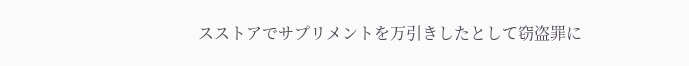スストアでサプリメントを万引きしたとして窃盗罪に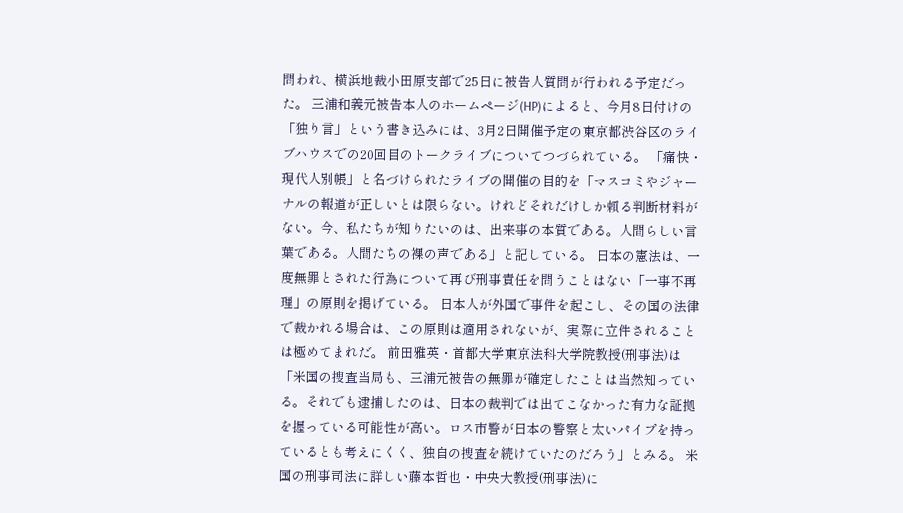問われ、横浜地裁小田原支部で25日に被告人質問が行われる予定だった。 三浦和義元被告本人のホームページ(HP)によると、今月8日付けの「独り言」という書き込みには、3月2日開催予定の東京都渋谷区のライブハウスでの20回目のトークライブについてつづられている。 「痛快・現代人別帳」と名づけられたライブの開催の目的を「マスコミやジャーナルの報道が正しいとは限らない。けれどそれだけしか頼る判断材料がない。今、私たちが知りたいのは、出来事の本質である。人間らしい言葉である。人間たちの裸の声である」と記している。 日本の憲法は、一度無罪とされた行為について再び刑事責任を問うことはない「一事不再理」の原則を掲げている。 日本人が外国で事件を起こし、その国の法律で裁かれる場合は、この原則は適用されないが、実際に立件されることは極めてまれだ。 前田雅英・首都大学東京法科大学院教授(刑事法)は「米国の捜査当局も、三浦元被告の無罪が確定したことは当然知っている。それでも逮捕したのは、日本の裁判では出てこなかった有力な証拠を握っている可能性が高い。ロス市警が日本の警察と太いパイプを持っているとも考えにくく、独自の捜査を続けていたのだろう」とみる。 米国の刑事司法に詳しい藤本哲也・中央大教授(刑事法)に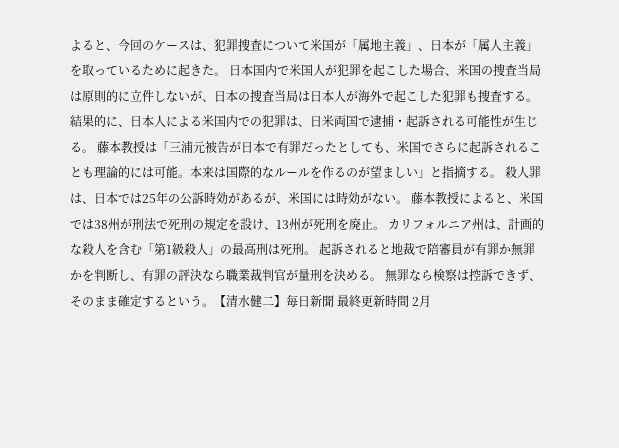よると、今回のケースは、犯罪捜査について米国が「属地主義」、日本が「属人主義」を取っているために起きた。 日本国内で米国人が犯罪を起こした場合、米国の捜査当局は原則的に立件しないが、日本の捜査当局は日本人が海外で起こした犯罪も捜査する。 結果的に、日本人による米国内での犯罪は、日米両国で逮捕・起訴される可能性が生じる。 藤本教授は「三浦元被告が日本で有罪だったとしても、米国でさらに起訴されることも理論的には可能。本来は国際的なルールを作るのが望ましい」と指摘する。 殺人罪は、日本では25年の公訴時効があるが、米国には時効がない。 藤本教授によると、米国では38州が刑法で死刑の規定を設け、13州が死刑を廃止。 カリフォルニア州は、計画的な殺人を含む「第1級殺人」の最高刑は死刑。 起訴されると地裁で陪審員が有罪か無罪かを判断し、有罪の評決なら職業裁判官が量刑を決める。 無罪なら検察は控訴できず、そのまま確定するという。【清水健二】毎日新聞 最終更新時間 2月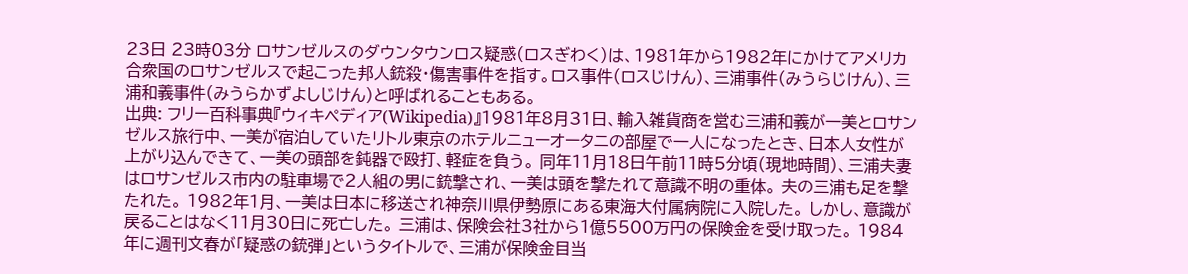23日 23時03分 ロサンゼルスのダウンタウンロス疑惑(ロスぎわく)は、1981年から1982年にかけてアメリカ合衆国のロサンゼルスで起こった邦人銃殺・傷害事件を指す。ロス事件(ロスじけん)、三浦事件(みうらじけん)、三浦和義事件(みうらかずよしじけん)と呼ばれることもある。
出典: フリー百科事典『ウィキペディア(Wikipedia)』1981年8月31日、輸入雑貨商を営む三浦和義が一美とロサンゼルス旅行中、一美が宿泊していたリトル東京のホテルニューオータニの部屋で一人になったとき、日本人女性が上がり込んできて、一美の頭部を鈍器で殴打、軽症を負う。 同年11月18日午前11時5分頃(現地時間)、三浦夫妻はロサンゼルス市内の駐車場で2人組の男に銃撃され、一美は頭を撃たれて意識不明の重体。 夫の三浦も足を撃たれた。 1982年1月、一美は日本に移送され神奈川県伊勢原にある東海大付属病院に入院した。 しかし、意識が戻ることはなく11月30日に死亡した。 三浦は、保険会社3社から1億5500万円の保険金を受け取った。 1984年に週刊文春が「疑惑の銃弾」というタイトルで、三浦が保険金目当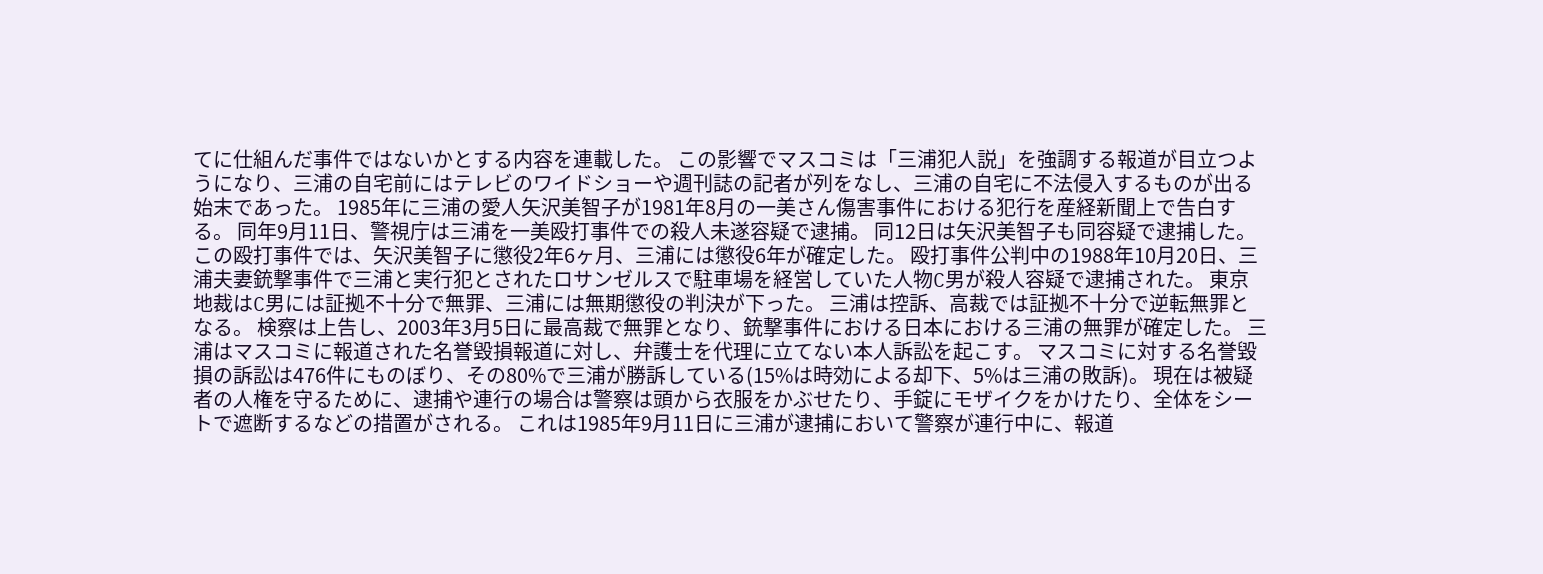てに仕組んだ事件ではないかとする内容を連載した。 この影響でマスコミは「三浦犯人説」を強調する報道が目立つようになり、三浦の自宅前にはテレビのワイドショーや週刊誌の記者が列をなし、三浦の自宅に不法侵入するものが出る始末であった。 1985年に三浦の愛人矢沢美智子が1981年8月の一美さん傷害事件における犯行を産経新聞上で告白する。 同年9月11日、警視庁は三浦を一美殴打事件での殺人未遂容疑で逮捕。 同12日は矢沢美智子も同容疑で逮捕した。 この殴打事件では、矢沢美智子に懲役2年6ヶ月、三浦には懲役6年が確定した。 殴打事件公判中の1988年10月20日、三浦夫妻銃撃事件で三浦と実行犯とされたロサンゼルスで駐車場を経営していた人物C男が殺人容疑で逮捕された。 東京地裁はC男には証拠不十分で無罪、三浦には無期懲役の判決が下った。 三浦は控訴、高裁では証拠不十分で逆転無罪となる。 検察は上告し、2003年3月5日に最高裁で無罪となり、銃撃事件における日本における三浦の無罪が確定した。 三浦はマスコミに報道された名誉毀損報道に対し、弁護士を代理に立てない本人訴訟を起こす。 マスコミに対する名誉毀損の訴訟は476件にものぼり、その80%で三浦が勝訴している(15%は時効による却下、5%は三浦の敗訴)。 現在は被疑者の人権を守るために、逮捕や連行の場合は警察は頭から衣服をかぶせたり、手錠にモザイクをかけたり、全体をシートで遮断するなどの措置がされる。 これは1985年9月11日に三浦が逮捕において警察が連行中に、報道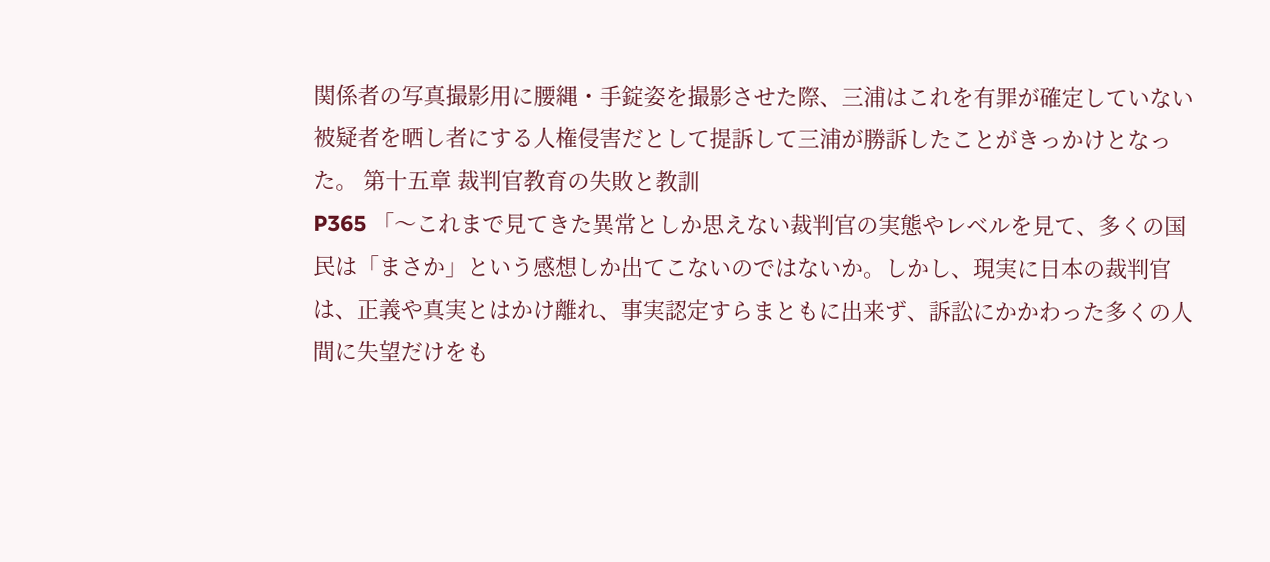関係者の写真撮影用に腰縄・手錠姿を撮影させた際、三浦はこれを有罪が確定していない被疑者を晒し者にする人権侵害だとして提訴して三浦が勝訴したことがきっかけとなった。 第十五章 裁判官教育の失敗と教訓
P365 「〜これまで見てきた異常としか思えない裁判官の実態やレベルを見て、多くの国民は「まさか」という感想しか出てこないのではないか。しかし、現実に日本の裁判官は、正義や真実とはかけ離れ、事実認定すらまともに出来ず、訴訟にかかわった多くの人間に失望だけをも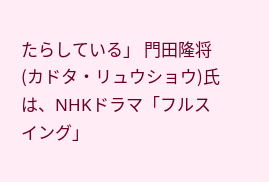たらしている」 門田隆将(カドタ・リュウショウ)氏は、NHKドラマ「フルスイング」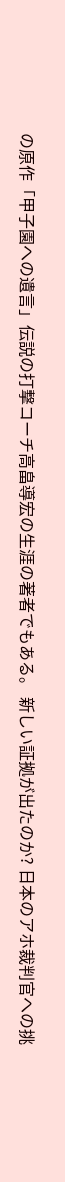の原作「甲子園への遺言」伝説の打撃コーチ高畠導宏の生涯の著者でもある。 新しい証拠が出たのか? 日本のアホ裁判官への挑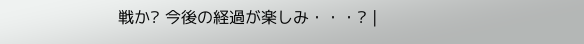戦か? 今後の経過が楽しみ・・・? |